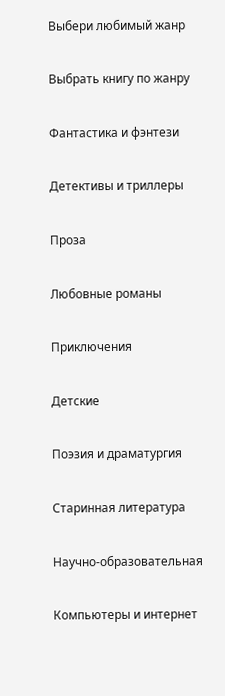Выбери любимый жанр

Выбрать книгу по жанру

Фантастика и фэнтези

Детективы и триллеры

Проза

Любовные романы

Приключения

Детские

Поэзия и драматургия

Старинная литература

Научно-образовательная

Компьютеры и интернет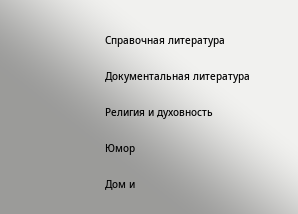Справочная литература

Документальная литература

Религия и духовность

Юмор

Дом и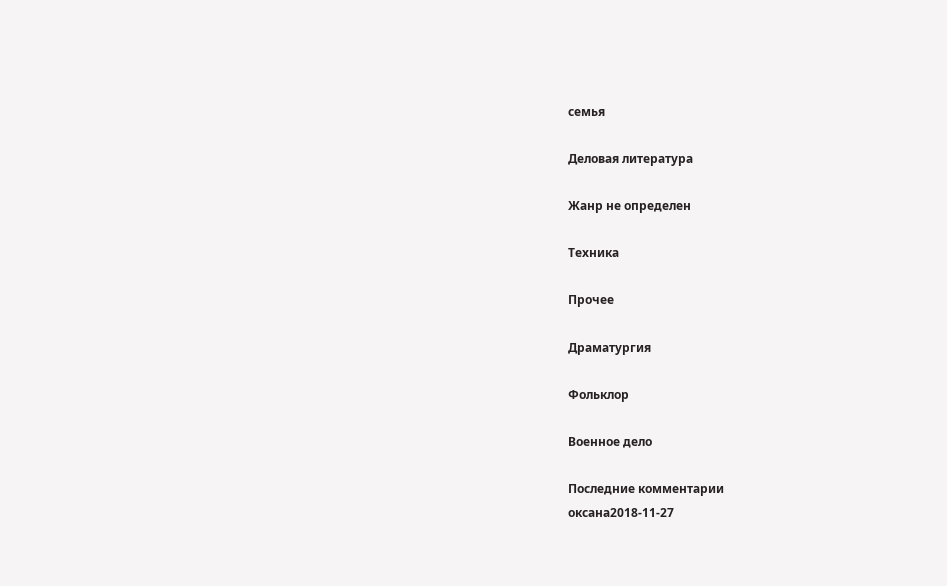семья

Деловая литература

Жанр не определен

Техника

Прочее

Драматургия

Фольклор

Военное дело

Последние комментарии
оксана2018-11-27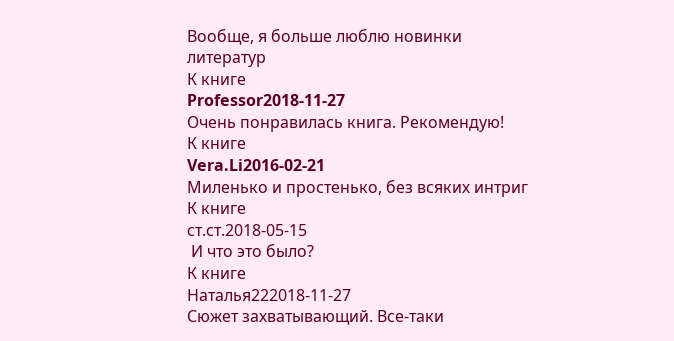Вообще, я больше люблю новинки литератур
К книге
Professor2018-11-27
Очень понравилась книга. Рекомендую!
К книге
Vera.Li2016-02-21
Миленько и простенько, без всяких интриг
К книге
ст.ст.2018-05-15
 И что это было?
К книге
Наталья222018-11-27
Сюжет захватывающий. Все-таки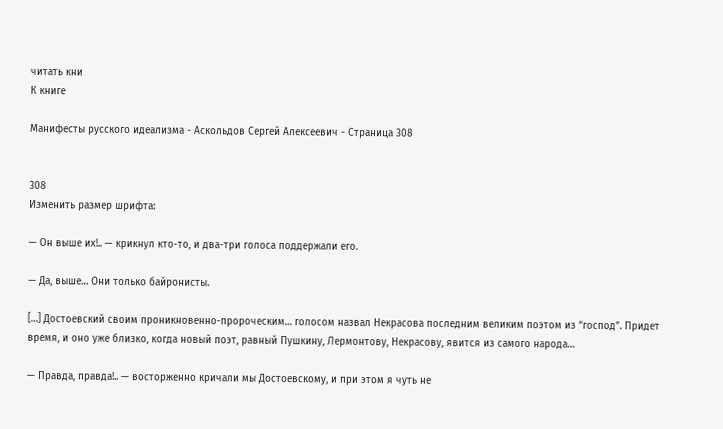читать кни
К книге

Манифесты русского идеализма - Аскольдов Сергей Алексеевич - Страница 308


308
Изменить размер шрифта:

— Он выше их!.. — крикнул кто-то, и два-три голоса поддержали его.

— Да, выше… Они только байронисты.

[…] Достоевский своим проникновенно-пророческим… голосом назвал Некрасова последним великим поэтом из “господ”. Придет время, и оно уже близко, когда новый поэт, равный Пушкину, Лермонтову, Некрасову, явится из самого народа…

— Правда, правда!.. — восторженно кричали мы Достоевскому, и при этом я чуть не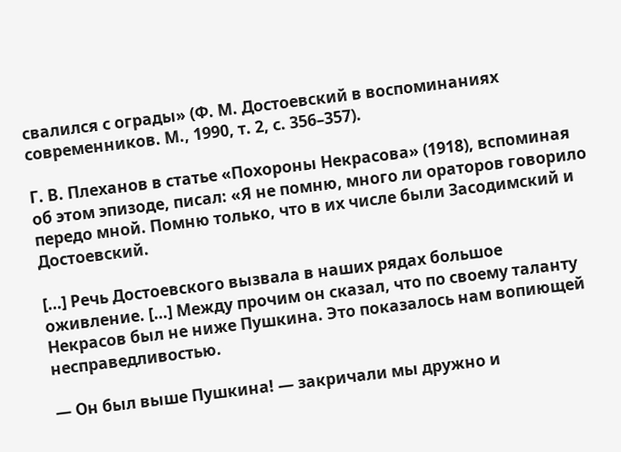свалился с ограды» (Ф. М. Достоевский в воспоминаниях современников. М., 1990, т. 2, с. 356–357).

Г. В. Плеханов в статье «Похороны Некрасова» (1918), вспоминая об этом эпизоде, писал: «Я не помню, много ли ораторов говорило передо мной. Помню только, что в их числе были Засодимский и Достоевский.

[…] Речь Достоевского вызвала в наших рядах большое оживление. […] Между прочим он сказал, что по своему таланту Некрасов был не ниже Пушкина. Это показалось нам вопиющей несправедливостью.

— Он был выше Пушкина! — закричали мы дружно и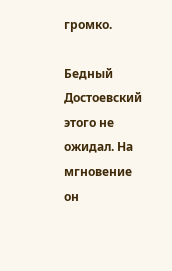громко.

Бедный Достоевский этого не ожидал. На мгновение он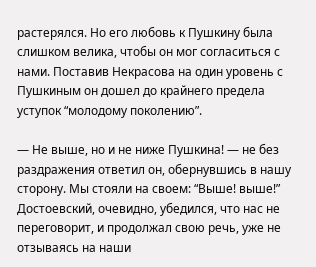растерялся. Но его любовь к Пушкину была слишком велика, чтобы он мог согласиться с нами. Поставив Некрасова на один уровень с Пушкиным он дошел до крайнего предела уступок “молодому поколению”.

— Не выше, но и не ниже Пушкина! — не без раздражения ответил он, обернувшись в нашу сторону. Мы стояли на своем: “Выше! выше!” Достоевский, очевидно, убедился, что нас не переговорит, и продолжал свою речь, уже не отзываясь на наши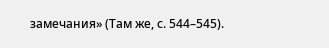замечания» (Там же, с. 544–545).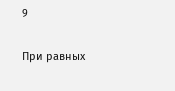9

При равных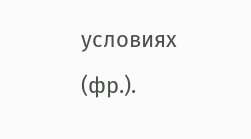условиях (фр.).